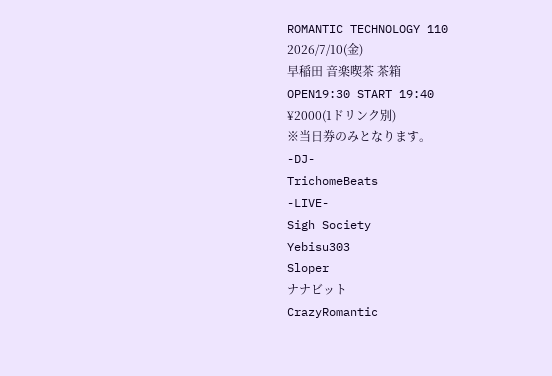ROMANTIC TECHNOLOGY 110
2026/7/10(金)
早稲田 音楽喫茶 茶箱
OPEN19:30 START 19:40
¥2000(1ドリンク別)
※当日券のみとなります。
-DJ-
TrichomeBeats
-LIVE-
Sigh Society
Yebisu303
Sloper
ナナビット
CrazyRomantic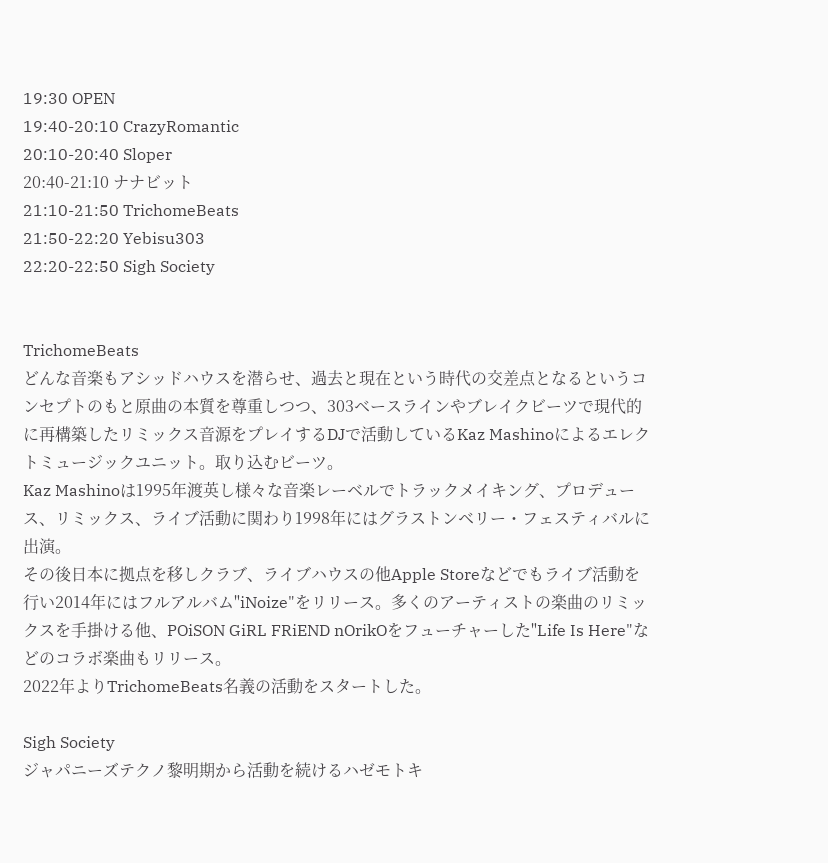19:30 OPEN
19:40-20:10 CrazyRomantic
20:10-20:40 Sloper
20:40-21:10 ナナビット
21:10-21:50 TrichomeBeats
21:50-22:20 Yebisu303
22:20-22:50 Sigh Society


TrichomeBeats
どんな音楽もアシッドハウスを潜らせ、過去と現在という時代の交差点となるというコンセプトのもと原曲の本質を尊重しつつ、303ベースラインやブレイクビーツで現代的に再構築したリミックス音源をプレイするDJで活動しているKaz Mashinoによるエレクトミュージックユニット。取り込むビーツ。
Kaz Mashinoは1995年渡英し様々な音楽レーベルでトラックメイキング、プロデュース、リミックス、ライブ活動に関わり1998年にはグラストンベリー・フェスティバルに出演。
その後日本に拠点を移しクラブ、ライブハウスの他Apple Storeなどでもライブ活動を行い2014年にはフルアルバム"iNoize"をリリース。多くのアーティストの楽曲のリミックスを手掛ける他、POiSON GiRL FRiEND nOrikOをフューチャーした"Life Is Here"などのコラボ楽曲もリリース。
2022年よりTrichomeBeats名義の活動をスタートした。

Sigh Society
ジャパニーズテクノ黎明期から活動を続けるハゼモトキ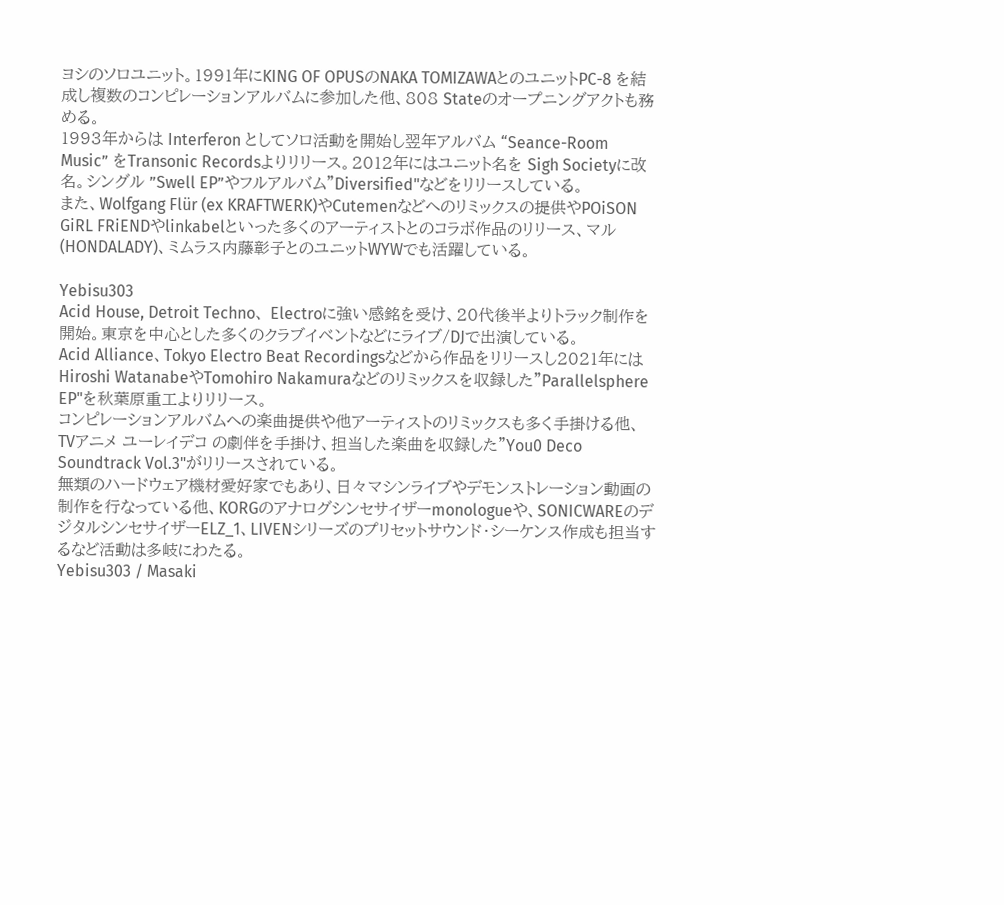ヨシのソロユニット。1991年にKING OF OPUSのNAKA TOMIZAWAとのユニットPC-8 を結成し複数のコンピレーションアルバムに参加した他、808 Stateのオープニングアクトも務める。
1993年からは Interferon としてソロ活動を開始し翌年アルバム “Seance-Room Music” をTransonic Recordsよりリリース。2012年にはユニット名を Sigh Societyに改名。シングル ”Swell EP”やフルアルバム"Diversified"などをリリースしている。
また、Wolfgang Flür (ex KRAFTWERK)やCutemenなどへのリミックスの提供やPOiSON GiRL FRiENDやlinkabelといった多くのアーティストとのコラボ作品のリリース、マル(HONDALADY)、ミムラス内藤彰子とのユニットWYWでも活躍している。

Yebisu303
Acid House, Detroit Techno、 Electroに強い感銘を受け、20代後半よりトラック制作を開始。東京を中心とした多くのクラブイベントなどにライブ/DJで出演している。
Acid Alliance、Tokyo Electro Beat Recordingsなどから作品をリリースし2021年にはHiroshi WatanabeやTomohiro Nakamuraなどのリミックスを収録した"Parallelsphere EP"を秋葉原重工よりリリース。
コンピレーションアルバムへの楽曲提供や他アーティストのリミックスも多く手掛ける他、TVアニメ ユーレイデコ の劇伴を手掛け、担当した楽曲を収録した"You0 Deco Soundtrack Vol.3"がリリースされている。
無類のハードウェア機材愛好家でもあり、日々マシンライブやデモンストレーション動画の制作を行なっている他、KORGのアナログシンセサイザーmonologueや、SONICWAREのデジタルシンセサイザーELZ_1、LIVENシリーズのプリセットサウンド・シーケンス作成も担当するなど活動は多岐にわたる。
Yebisu303 / Masaki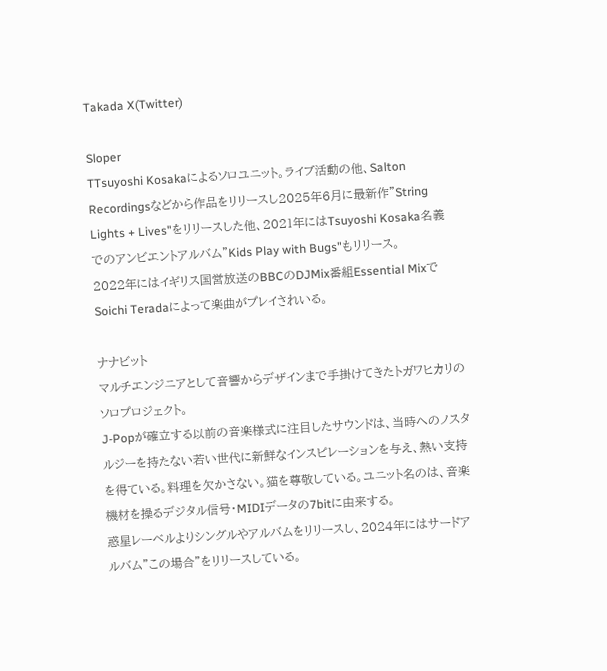Takada X(Twitter)

Sloper
TTsuyoshi Kosakaによるソロユニット。ライブ活動の他、Salton Recordingsなどから作品をリリースし2025年6月に最新作"String Lights + Lives"をリリースした他、2021年にはTsuyoshi Kosaka名義でのアンビエントアルバム"Kids Play with Bugs"もリリース。
2022年にはイギリス国営放送のBBCのDJMix番組Essential MixでSoichi Teradaによって楽曲がプレイされいる。

ナナビット
マルチエンジニアとして音響からデザインまで手掛けてきたトガワヒカリのソロプロジェクト。
J-Popが確立する以前の音楽様式に注目したサウンドは、当時へのノスタルジーを持たない若い世代に新鮮なインスピレーションを与え、熱い支持を得ている。料理を欠かさない。猫を尊敬している。ユニット名のは、音楽機材を操るデジタル信号・MIDIデータの7bitに由来する。
惑星レーベルよりシングルやアルバムをリリースし、2024年にはサードアルバム”この場合”をリリースしている。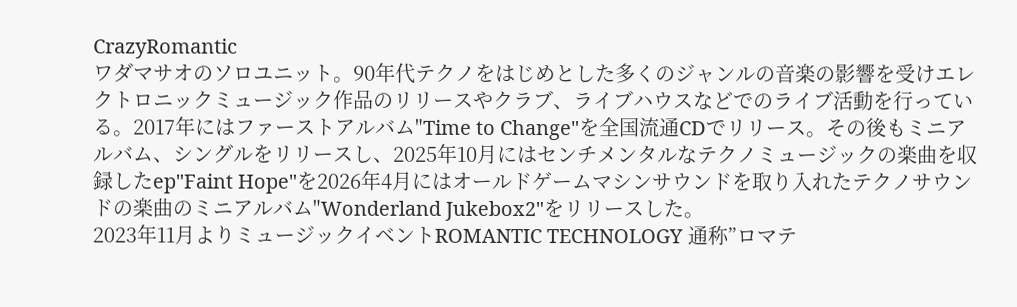CrazyRomantic
ワダマサオのソロユニット。90年代テクノをはじめとした多くのジャンルの音楽の影響を受けエレクトロニックミュージック作品のリリースやクラブ、ライブハウスなどでのライブ活動を行っている。2017年にはファーストアルバム"Time to Change"を全国流通CDでリリース。その後もミニアルバム、シングルをリリースし、2025年10月にはセンチメンタルなテクノミュージックの楽曲を収録したep"Faint Hope"を2026年4月にはオールドゲームマシンサウンドを取り入れたテクノサウンドの楽曲のミニアルバム"Wonderland Jukebox2"をリリースした。
2023年11月よりミュージックイベントROMANTIC TECHNOLOGY 通称”ロマテ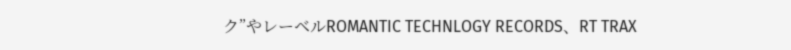ク”やレーベルROMANTIC TECHNLOGY RECORDS、RT TRAX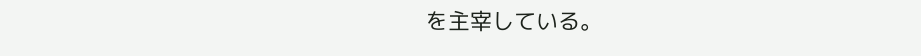を主宰している。